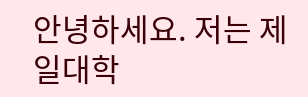안녕하세요. 저는 제일대학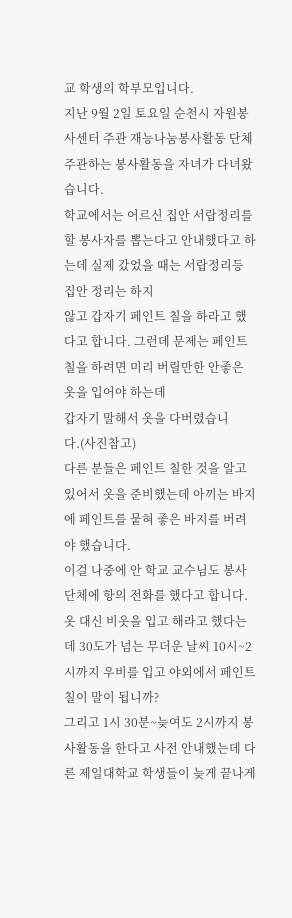교 학생의 학부모입니다.
지난 9월 2일 토요일 순천시 자원봉사센터 주관 재능나눔봉사활동 단체주관하는 봉사활동을 자녀가 다녀왔습니다.
학교에서는 어르신 집안 서랍정리를 할 봉사자를 뽑는다고 안내했다고 하는데 실제 갔었을 때는 서랍정리등 집안 정리는 하지
않고 갑자기 페인트 칠을 하라고 했다고 합니다. 그런데 문제는 페인트 칠을 하려면 미리 버릴만한 안좋은 옷을 입어야 하는데
갑자기 말해서 옷을 다버렸습니다.(사진참고)
다른 분들은 페인트 칠한 것을 알고 있어서 옷을 준비했는데 아끼는 바지에 페인트를 뭍혀 좋은 바지를 버려야 했습니다.
이걸 나중에 안 학교 교수님도 봉사 단체에 항의 전화를 했다고 합니다.
옷 대신 비옷을 입고 해라고 했다는데 30도가 넘는 무더운 날씨 10시~2시까지 우비를 입고 야외에서 페인트 칠이 말이 됩니까?
그리고 1시 30분~늦여도 2시까지 봉사활동을 한다고 사전 안내했는데 다른 제일대학교 학생들이 늦게 끝나게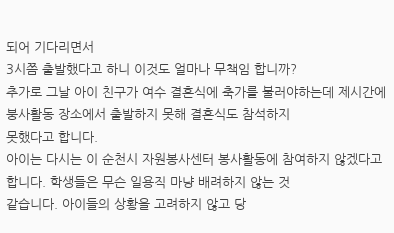되어 기다리면서
3시쯤 출발했다고 하니 이것도 얼마나 무책임 합니까?
추가로 그날 아이 친구가 여수 결혼식에 축가를 불러야하는데 제시간에 붕사활동 장소에서 출발하지 못해 결혼식도 참석하지
못했다고 합니다.
아이는 다시는 이 순천시 자원봉사센터 봉사활동에 참여하지 않겠다고 합니다. 학생들은 무슨 일용직 마냥 배려하지 않는 것
같습니다. 아이들의 상황을 고려하지 않고 당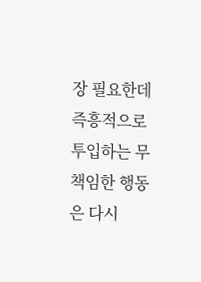장 필요한데 즉흥적으로 투입하는 무책임한 행동은 다시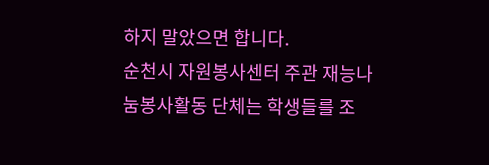하지 말았으면 합니다.
순천시 자원봉사센터 주관 재능나눔봉사활동 단체는 학생들를 조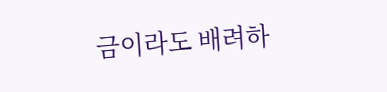금이라도 배려하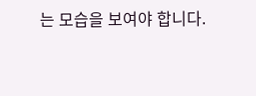는 모습을 보여야 합니다.